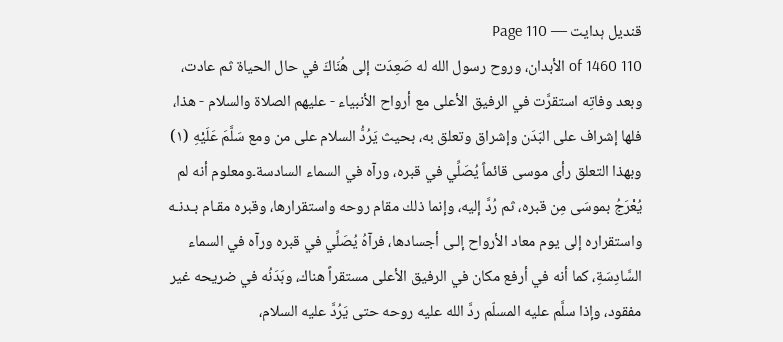قندیل ہدایت — Page 110
110 of 1460 الأبدان، وروح رسول الله له صَعِدَت إلى هُنَاكَ في حال الحياة ثم عادت، وبعد وفاتِه استقرَّت في الرفيق الأعلى مع أرواح الأنبياء - عليهم الصلاة والسلام - هذا، فلها إشراف على البَدَن وإشراق وتعلق به، بحيث يَرُدُّ السلام على من ومع سَلَّمَ عَلَيْهِ (۱) وبهذا التعلق رأى موسى قائماً يُصَلِّي في قبره، ورآه في السماء السادسة۔ومعلوم أنه لم يُعْرَجُ بموسَى مِن قبره، ثم رُدَّ إليه، وإنما ذلك مقام روحه واستقرارها، وقبره مقـام بـدنـه واستقراره إلى يوم معاد الأرواح إلـى أجسادها، فرآهُ يُصَلِّي في قبره ورآه في السماء السَّادِسَةِ، كما أنه في أرفع مكان في الرفيق الأعلى مستقراً هناك، وبَدَنُه في ضريحه غير مفقود، وإذا سلَّم عليه المسلّم ردَّ الله عليه روحه حتى يَرُدَّ عليه السلام،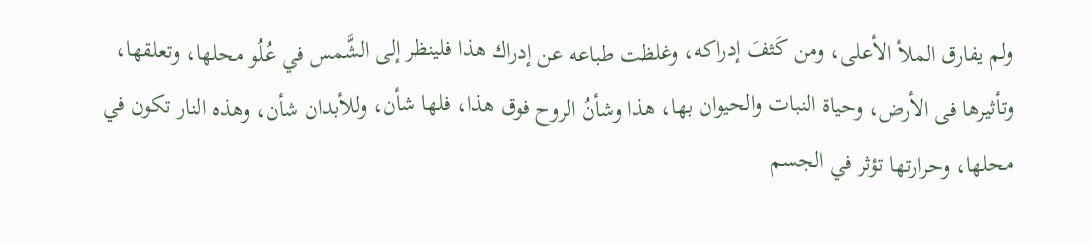ولم يفارق الملأ الأعلى، ومن كَثفَ إدراكه، وغلظت طباعه عن إدراك هذا فلينظر إلى الشَّمس في عُلُو محلها، وتعلقها، وتأثيرها فى الأرض، وحياة النبات والحيوان بها، هذا وشأنُ الروح فوق هذا، فلها شأن، وللأبدان شأن، وهذه النار تكون في محلها، وحرارتها تؤثر في الجسم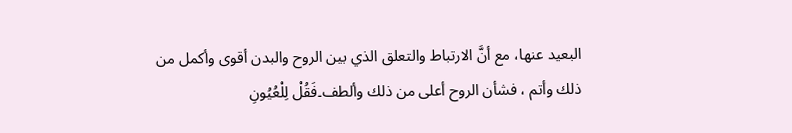البعيد عنها، مع أنَّ الارتباط والتعلق الذي بين الروح والبدن أقوى وأكمل من ذلك وأتم ، فشأن الروح أعلى من ذلك وألطف۔فَقُلْ لِلْعُيُونِ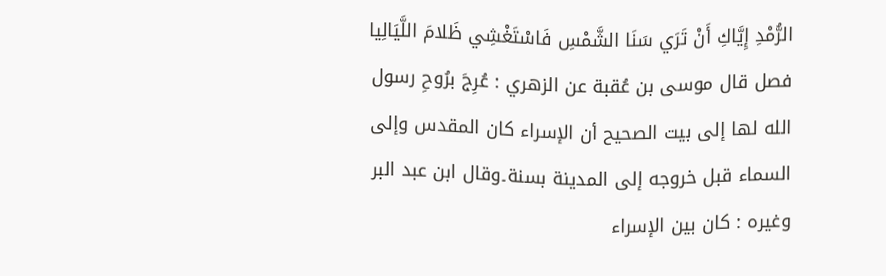الرُّمْدِ إِيَّاكِ أَنْ تَرَي سَنَا الشَّمْسِ فَاسْتَغْشِي ظَلامَ اللَّيَالِيا فصل قال موسى بن عُقبة عن الزهري : عُرِجَ برُوحِ رسول الله لها إلى بيت الصحيح أن الإسراء كان المقدس وإلى السماء قبل خروجه إلى المدينة بسنة۔وقال ابن عبد البر وغيره : كان بين الإسراء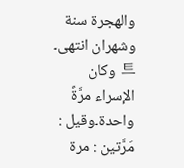والهجرة سنة وشهران انتهى۔트 وكان الإسراء مرَّةً واحدة۔وقيل : مَرَّتين : مرة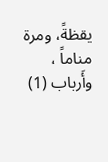يقظةً، ومرة مناماً ، وأَرباب (1)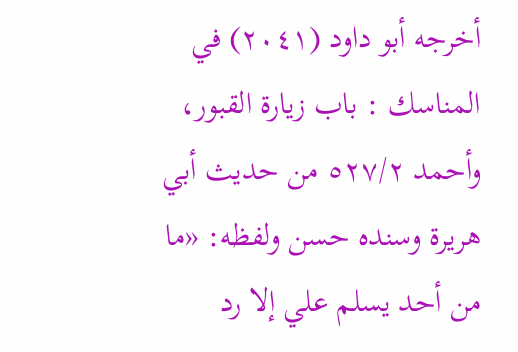أخرجه أبو داود (۲۰٤۱) في المناسك : باب زيارة القبور، وأحمد ٥٢٧/٢ من حديث أبي هريرة وسنده حسن ولفظه: «ما من أحد يسلم علي إلا رد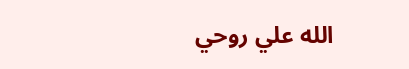الله علي روحي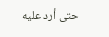حتى أرد عليه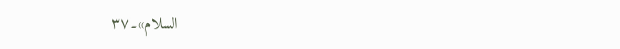السلام»۔۳۷